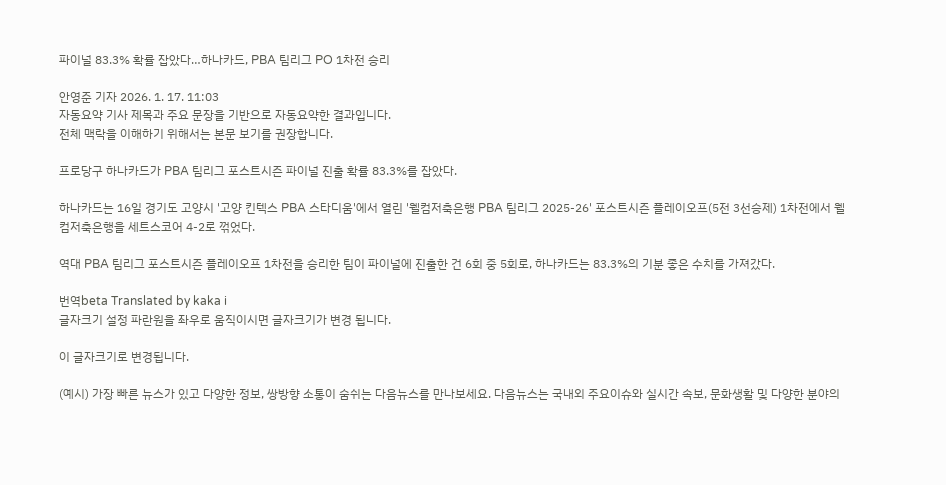파이널 83.3% 확률 잡았다…하나카드, PBA 팀리그 PO 1차전 승리

안영준 기자 2026. 1. 17. 11:03
자동요약 기사 제목과 주요 문장을 기반으로 자동요약한 결과입니다.
전체 맥락을 이해하기 위해서는 본문 보기를 권장합니다.

프로당구 하나카드가 PBA 팀리그 포스트시즌 파이널 진출 확률 83.3%를 잡았다.

하나카드는 16일 경기도 고양시 '고양 킨텍스 PBA 스타디움'에서 열린 '웰컴저축은행 PBA 팀리그 2025-26' 포스트시즌 플레이오프(5전 3선승제) 1차전에서 웰컴저축은행을 세트스코어 4-2로 꺾었다.

역대 PBA 팀리그 포스트시즌 플레이오프 1차전을 승리한 팀이 파이널에 진출한 건 6회 중 5회로, 하나카드는 83.3%의 기분 좋은 수치를 가져갔다.

번역beta Translated by kaka i
글자크기 설정 파란원을 좌우로 움직이시면 글자크기가 변경 됩니다.

이 글자크기로 변경됩니다.

(예시) 가장 빠른 뉴스가 있고 다양한 정보, 쌍방향 소통이 숨쉬는 다음뉴스를 만나보세요. 다음뉴스는 국내외 주요이슈와 실시간 속보, 문화생활 및 다양한 분야의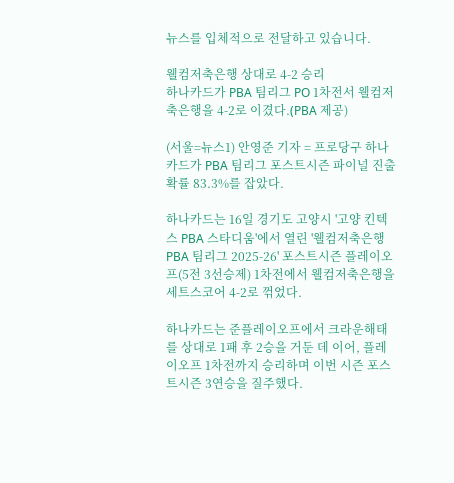뉴스를 입체적으로 전달하고 있습니다.

웰컴저축은행 상대로 4-2 승리
하나카드가 PBA 팀리그 PO 1차전서 웰컴저축은행을 4-2로 이겼다.(PBA 제공)

(서울=뉴스1) 안영준 기자 = 프로당구 하나카드가 PBA 팀리그 포스트시즌 파이널 진출 확률 83.3%를 잡았다.

하나카드는 16일 경기도 고양시 '고양 킨텍스 PBA 스타디움'에서 열린 '웰컴저축은행 PBA 팀리그 2025-26' 포스트시즌 플레이오프(5전 3선승제) 1차전에서 웰컴저축은행을 세트스코어 4-2로 꺾었다.

하나카드는 준플레이오프에서 크라운해태를 상대로 1패 후 2승을 거둔 데 이어, 플레이오프 1차전까지 승리하며 이번 시즌 포스트시즌 3연승을 질주했다.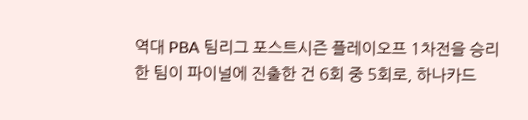역대 PBA 팀리그 포스트시즌 플레이오프 1차전을 승리한 팀이 파이널에 진출한 건 6회 중 5회로, 하나카드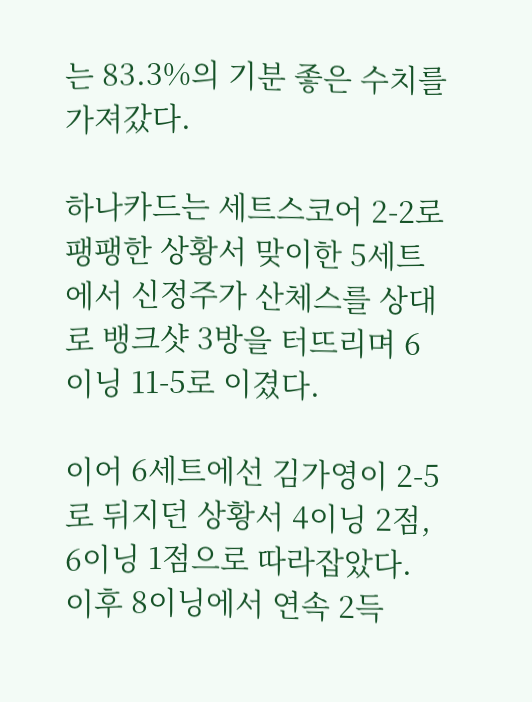는 83.3%의 기분 좋은 수치를 가져갔다.

하나카드는 세트스코어 2-2로 팽팽한 상황서 맞이한 5세트에서 신정주가 산체스를 상대로 뱅크샷 3방을 터뜨리며 6이닝 11-5로 이겼다.

이어 6세트에선 김가영이 2-5로 뒤지던 상황서 4이닝 2점, 6이닝 1점으로 따라잡았다. 이후 8이닝에서 연속 2득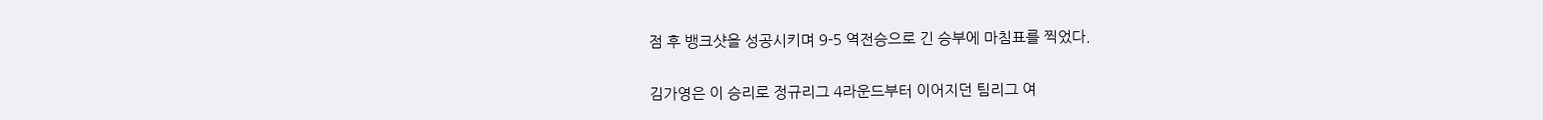점 후 뱅크샷을 성공시키며 9-5 역전승으로 긴 승부에 마침표를 찍었다.

김가영은 이 승리로 정규리그 4라운드부터 이어지던 팀리그 여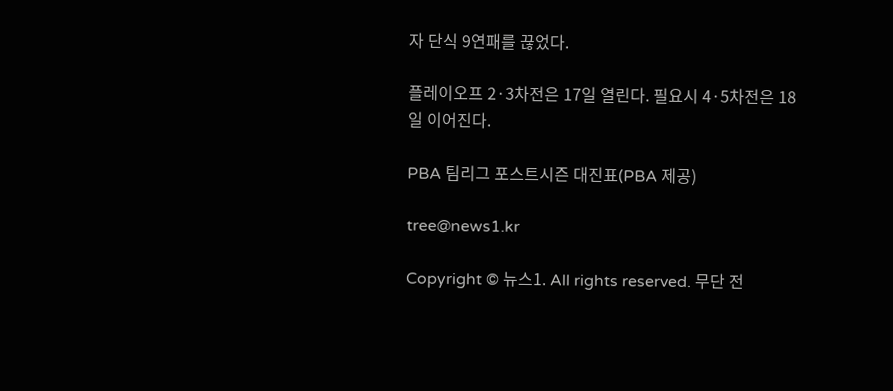자 단식 9연패를 끊었다.

플레이오프 2·3차전은 17일 열린다. 필요시 4·5차전은 18일 이어진다.

PBA 팀리그 포스트시즌 대진표(PBA 제공)

tree@news1.kr

Copyright © 뉴스1. All rights reserved. 무단 전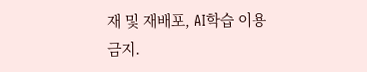재 및 재배포, AI학습 이용 금지.